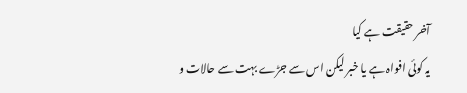آخر حقیقت ہے کیا
یہ کوئی افواہ ہے یا خبر لیکن اس سے جڑے بہت سے حالات و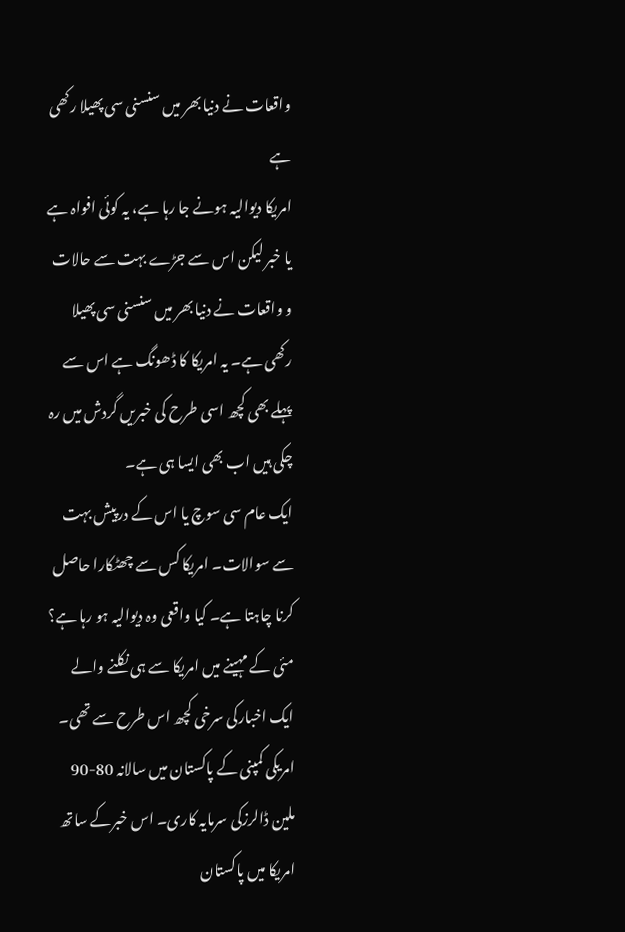واقعات نے دنیا بھر میں سنسنی سی پھیلا رکھی ہے
امریکا دیوالیہ ہونے جا رہا ہے، یہ کوئی افواہ ہے یا خبر لیکن اس سے جڑے بہت سے حالات و واقعات نے دنیا بھر میں سنسنی سی پھیلا رکھی ہے۔ یہ امریکا کا ڈھونگ ہے اس سے پہلے بھی کچھ اسی طرح کی خبریں گردش میں رہ چکی ہیں اب بھی ایسا ہی ہے۔
ایک عام سی سوچ یا اس کے درپیش بہت سے سوالات۔ امریکا کس سے چھٹکارا حاصل کرنا چاہتا ہے۔ کیا واقعی وہ دیوالیہ ہو رہا ہے؟ مئی کے مہینے میں امریکا سے ہی نکلنے والے ایک اخبارکی سرخی کچھ اس طرح سے تھی۔
امریکی کمپنی کے پاکستان میں سالانہ 80-90 ملین ڈالرزکی سرمایہ کاری۔ اس خبرکے ساتھ امریکا میں پاکستان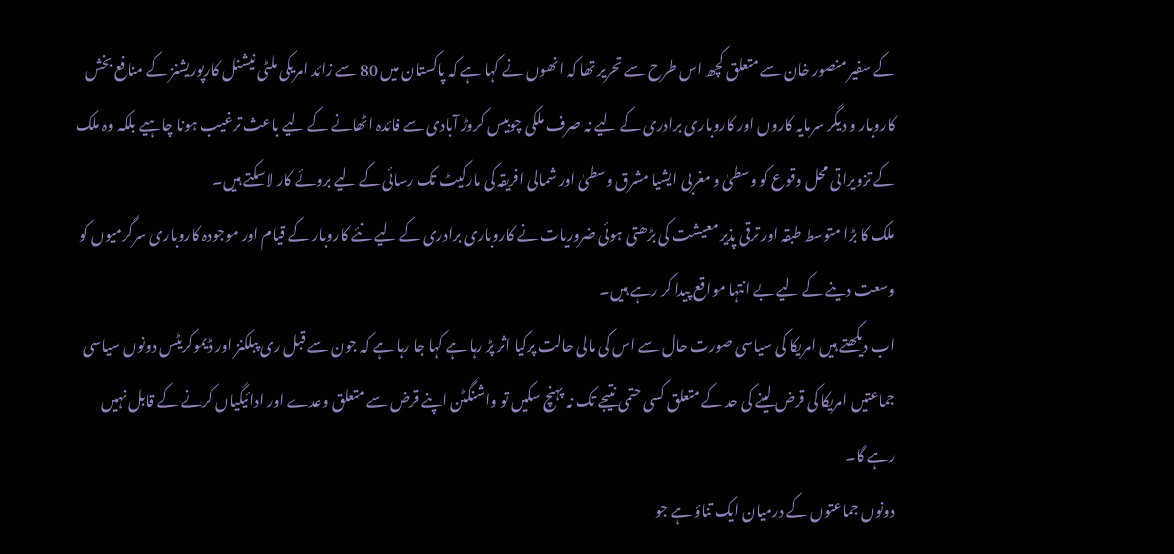کے سفیر منصور خان سے متعلق کچھ اس طرح سے تحریر تھا کہ انھوں نے کہا ہے کہ پاکستان میں 80 سے زائد امریکی ملٹی نیشنل کارپوریشنز کے منافع بخش کاروبار و دیگر سرمایہ کاروں اور کاروباری برادری کے لیے نہ صرف ملکی چوبیس کروڑ آبادی سے فائدہ اٹھانے کے لیے باعث ترغیب ہونا چاہیے بلکہ وہ ملک کے تزویراتی محل وقوع کو وسطیٰ و مغربی ایشیا مشرق وسطیٰ اور شمالی افریقہ کی مارکیٹ تک رسائی کے لیے بروئے کار لاسکتے ہیں۔
ملک کا بڑا متوسط طبقہ اور ترقی پذیر معیشت کی بڑھتی ہوئی ضروریات نے کاروباری برادری کے لیے نئے کاروبار کے قیام اور موجودہ کاروباری سرگرمیوں کو وسعت دینے کے لیے بے انتہا مواقع پیدا کر رہے ہیں۔
اب دیکھتے ہیں امریکا کی سیاسی صورت حال سے اس کی مالی حالت پرکیا اثر پڑ رہا ہے کہا جا رہا ہے کہ جون سے قبل ری پبلکنز اور ڈیموکریٹس دونوں سیاسی جماعتیں امریکا کی قرض لینے کی حد کے متعلق کسی حتمی نتیجے تک نہ پہنچ سکیں تو واشنگٹن اپنے قرض سے متعلق وعدے اور ادائیگیاں کرنے کے قابل نہیں رہے گا۔
دونوں جماعتوں کے درمیان ایک تناؤ ہے جو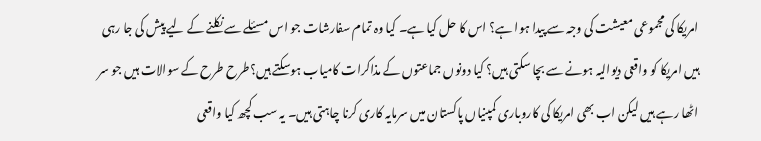امریکا کی مجموعی معیشت کی وجہ سے پیدا ہوا ہے؟ اس کا حل کیا ہے۔ کیا وہ تمام سفارشات جو اس مسئلے سے نکلنے کے لیے پیش کی جا رہی ہیں امریکا کو واقعی دیوالیہ ہونے سے بچا سکتی ہیں؟ کیا دونوں جماعتوں کے مذاکرات کامیاب ہوسکتے ہیں؟طرح طرح کے سوالات ہیں جو سر اٹھا رہے ہیں لیکن اب بھی امریکا کی کاروباری کمپنیاں پاکستان میں سرمایہ کاری کرنا چاہتی ہیں۔ یہ سب کچھ کیا واقعی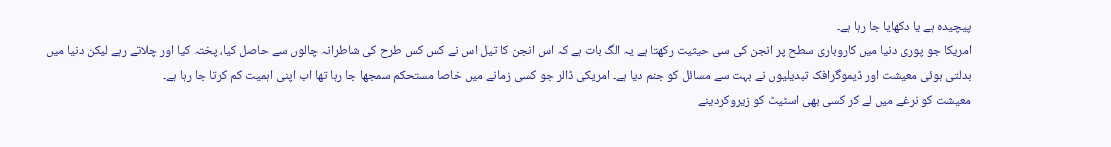پیچیدہ ہے یا دکھایا جا رہا ہے۔
امریکا جو پوری دنیا میں کاروباری سطح پر انجن کی سی حیثیت رکھتا ہے یہ الگ بات ہے کہ اس انجن کا تیل اس نے کس کس طرح کی شاطرانہ چالوں سے حاصل کیا، پختہ کیا اور چلاتے رہے لیکن دنیا میں بدلتی ہوئی معیشت اور ڈیموگرافک تبدیلیوں نے بہت سے مسائل کو جنم دیا ہے۔ امریکی ڈالر جو کسی زمانے میں خاصا مستحکم سمجھا جا رہا تھا اب اپنی اہمیت کم کرتا جا رہا ہے۔
معیشت کو نرغے میں لے کر کسی بھی اسٹیٹ کو زیروکردینے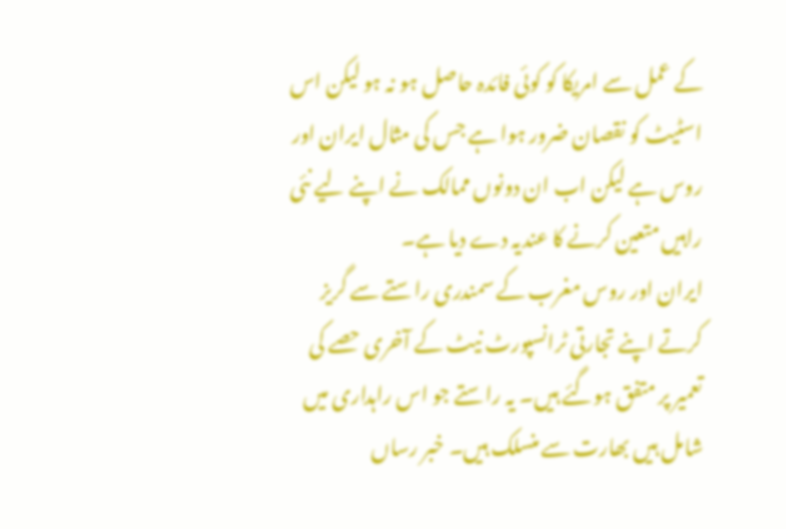کے عمل سے امریکا کو کوئی فائدہ حاصل ہو نہ ہو لیکن اس اسٹیٹ کو نقصان ضرور ہوا ہے جس کی مثال ایران اور روس ہے لیکن اب ان دونوں ممالک نے اپنے لیے نئی راہیں متعین کرنے کا عندیہ دے دیا ہے۔
ایران اور روس مغرب کے سمندری راستے سے گریز کرتے اپنے تجارتی ٹرانسپورٹ نیٹ کے آخری حصے کی تعمیر پر متفق ہوگئے ہیں۔ یہ راستے جو اس راہداری میں شامل ہیں بھارت سے منسلک ہیں۔ خبر رساں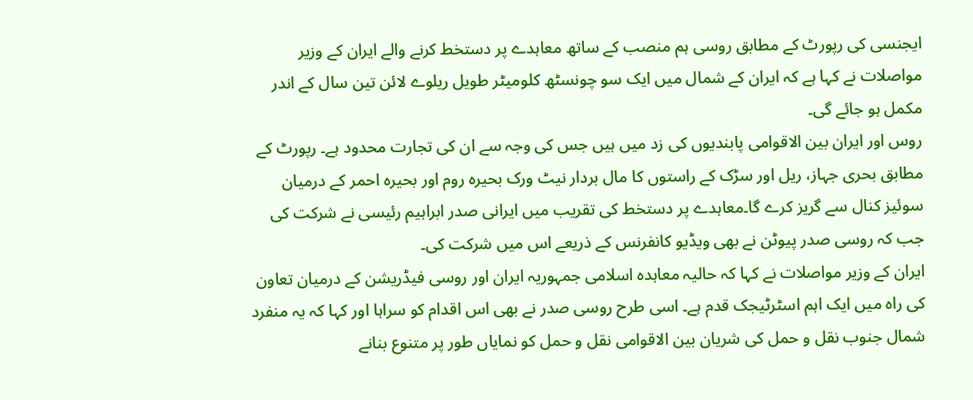ایجنسی کی رپورٹ کے مطابق روسی ہم منصب کے ساتھ معاہدے پر دستخط کرنے والے ایران کے وزیر مواصلات نے کہا ہے کہ ایران کے شمال میں ایک سو چونسٹھ کلومیٹر طویل ریلوے لائن تین سال کے اندر مکمل ہو جائے گی۔
روس اور ایران بین الاقوامی پابندیوں کی زد میں ہیں جس کی وجہ سے ان کی تجارت محدود ہے۔ رپورٹ کے مطابق بحری جہاز، ریل اور سڑک کے راستوں کا مال بردار نیٹ ورک بحیرہ روم اور بحیرہ احمر کے درمیان سوئیز کنال سے گریز کرے گا۔معاہدے پر دستخط کی تقریب میں ایرانی صدر ابراہیم رئیسی نے شرکت کی جب کہ روسی صدر پیوٹن نے بھی ویڈیو کانفرنس کے ذریعے اس میں شرکت کی۔
ایران کے وزیر مواصلات نے کہا کہ حالیہ معاہدہ اسلامی جمہوریہ ایران اور روسی فیڈریشن کے درمیان تعاون کی راہ میں ایک اہم اسٹرٹیجک قدم ہے۔ اسی طرح روسی صدر نے بھی اس اقدام کو سراہا اور کہا کہ یہ منفرد شمال جنوب نقل و حمل کی شریان بین الاقوامی نقل و حمل کو نمایاں طور پر متنوع بنانے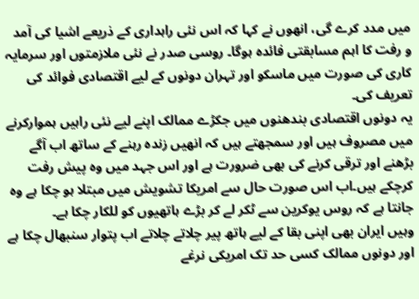میں مدد کرے گی، انھوں نے کہا کہ اس نئی راہداری کے ذریعے اشیا کی آمد و رفت کا اہم مسابقتی فائدہ ہوگا۔ روسی صدر نے نئی ملازمتوں اور سرمایہ کاری کی صورت میں ماسکو اور تہران دونوں کے لیے اقتصادی فوائد کی تعریف کی۔
یہ دونوں اقتصادی بندھنوں میں جکڑے ممالک اپنے لیے نئی راہیں ہموارکرنے میں مصروف ہیں اور سمجھتے ہیں کہ انھیں زندہ رہنے کے ساتھ اب آگے بڑھنے اور ترقی کرنے کی بھی ضرورت ہے اور اس جہد میں وہ پیش رفت کرچکے ہیں۔اب اس صورت حال سے امریکا تشویش میں مبتلا ہو چکا ہے وہ جانتا ہے کہ روس یوکرین سے ٹکر لے کر بڑے ہاتھیوں کو للکار چکا ہے۔
وہیں ایران بھی اپنی بقا کے لیے ہاتھ پیر چلاتے چلاتے اب پتوار سنبھال چکا ہے اور دونوں ممالک کسی حد تک امریکی نرغے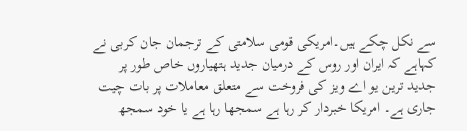سے نکل چکے ہیں۔امریکی قومی سلامتی کے ترجمان جان کربی نے کہاہے کہ ایران اور روس کے درمیان جدید ہتھیاروں خاص طور پر جدید ترین یو اے ویز کی فروخت سے متعلق معاملات پر بات چیت جاری ہے۔ امریکا خبردار کر رہا ہے سمجھا رہا ہے یا خود سمجھ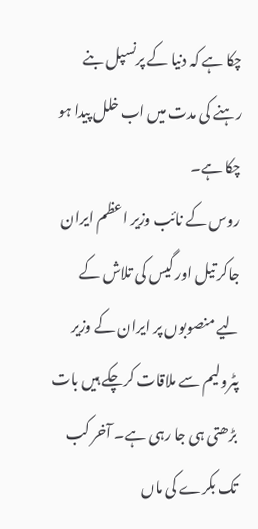چکا ہے کہ دنیا کے پرنسپل بنے رہنے کی مدت میں اب خلل پیدا ہو چکا ہے۔
روس کے نائب وزیر اعظم ایران جاکر تیل اور گیس کی تلاش کے لیے منصوبوں پر ایران کے وزیر پٹرولیم سے ملاقات کرچکے ہیں بات بڑھتی ہی جا رہی ہے۔ آخر کب تک بکرے کی ماں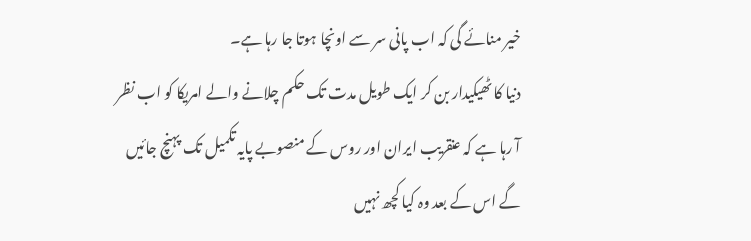خیر منائے گی کہ اب پانی سر سے اونچا ہوتا جا رہا ہے۔
دنیا کا ٹھیکیدار بن کر ایک طویل مدت تک حکم چلانے والے امریکا کو اب نظر آ رہا ہے کہ عنقریب ایران اور روس کے منصوبے پایہ تکمیل تک پہنچ جائیں گے اس کے بعد وہ کیا کچھ نہیں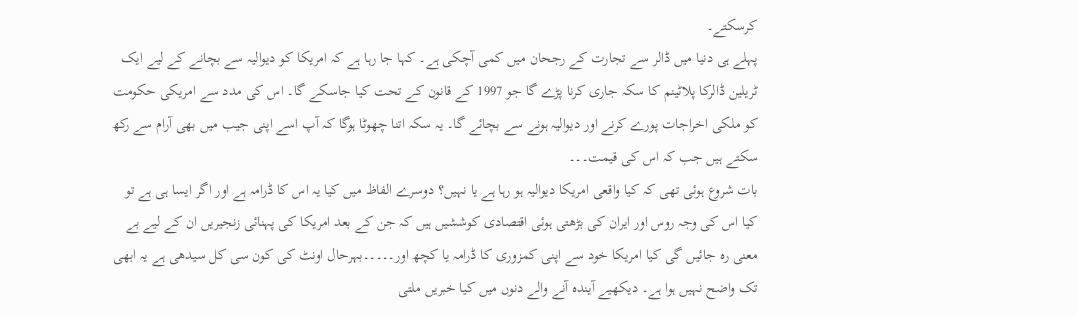کرسکتے۔
پہلے ہی دنیا میں ڈالر سے تجارت کے رجحان میں کمی آچکی ہے۔ کہا جا رہا ہے کہ امریکا کو دیوالیہ سے بچانے کے لیے ایک ٹریلین ڈالرکا پلاٹینم کا سکہ جاری کرنا پڑے گا جو 1997 کے قانون کے تحت کیا جاسکے گا۔ اس کی مدد سے امریکی حکومت کو ملکی اخراجات پورے کرنے اور دیوالیہ ہونے سے بچائے گا۔ یہ سکہ اتنا چھوٹا ہوگا کہ آپ اسے اپنی جیب میں بھی آرام سے رکھ سکتے ہیں جب کہ اس کی قیمت۔۔۔
بات شروع ہوئی تھی کہ کیا واقعی امریکا دیوالیہ ہو رہا ہے یا نہیں؟ دوسرے الفاظ میں کیا یہ اس کا ڈرامہ ہے اور اگر ایسا ہی ہے تو کیا اس کی وجہ روس اور ایران کی بڑھتی ہوئی اقتصادی کوششیں ہیں کہ جن کے بعد امریکا کی پہنائی زنجیریں ان کے لیے بے معنی رہ جائیں گی کیا امریکا خود سے اپنی کمزوری کا ڈرامہ یا کچھ اور۔۔۔۔۔بہرحال اونٹ کی کون سی کل سیدھی ہے یہ ابھی تک واضح نہیں ہوا ہے۔ دیکھیے آیندہ آنے والے دنوں میں کیا خبریں ملتی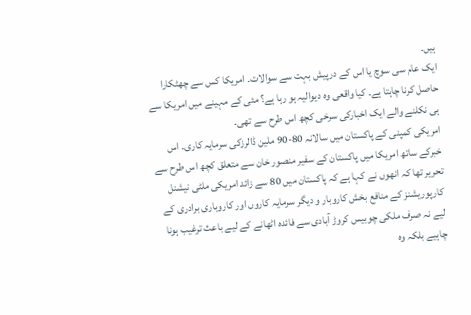ہیں۔
ایک عام سی سوچ یا اس کے درپیش بہت سے سوالات۔ امریکا کس سے چھٹکارا حاصل کرنا چاہتا ہے۔ کیا واقعی وہ دیوالیہ ہو رہا ہے؟ مئی کے مہینے میں امریکا سے ہی نکلنے والے ایک اخبارکی سرخی کچھ اس طرح سے تھی۔
امریکی کمپنی کے پاکستان میں سالانہ 80-90 ملین ڈالرزکی سرمایہ کاری۔ اس خبرکے ساتھ امریکا میں پاکستان کے سفیر منصور خان سے متعلق کچھ اس طرح سے تحریر تھا کہ انھوں نے کہا ہے کہ پاکستان میں 80 سے زائد امریکی ملٹی نیشنل کارپوریشنز کے منافع بخش کاروبار و دیگر سرمایہ کاروں اور کاروباری برادری کے لیے نہ صرف ملکی چوبیس کروڑ آبادی سے فائدہ اٹھانے کے لیے باعث ترغیب ہونا چاہیے بلکہ وہ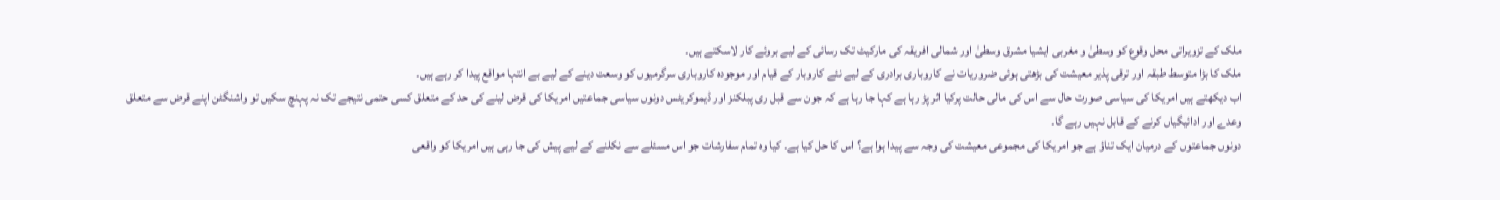ملک کے تزویراتی محل وقوع کو وسطیٰ و مغربی ایشیا مشرق وسطیٰ اور شمالی افریقہ کی مارکیٹ تک رسائی کے لیے بروئے کار لاسکتے ہیں۔
ملک کا بڑا متوسط طبقہ اور ترقی پذیر معیشت کی بڑھتی ہوئی ضروریات نے کاروباری برادری کے لیے نئے کاروبار کے قیام اور موجودہ کاروباری سرگرمیوں کو وسعت دینے کے لیے بے انتہا مواقع پیدا کر رہے ہیں۔
اب دیکھتے ہیں امریکا کی سیاسی صورت حال سے اس کی مالی حالت پرکیا اثر پڑ رہا ہے کہا جا رہا ہے کہ جون سے قبل ری پبلکنز اور ڈیموکریٹس دونوں سیاسی جماعتیں امریکا کی قرض لینے کی حد کے متعلق کسی حتمی نتیجے تک نہ پہنچ سکیں تو واشنگٹن اپنے قرض سے متعلق وعدے اور ادائیگیاں کرنے کے قابل نہیں رہے گا۔
دونوں جماعتوں کے درمیان ایک تناؤ ہے جو امریکا کی مجموعی معیشت کی وجہ سے پیدا ہوا ہے؟ اس کا حل کیا ہے۔ کیا وہ تمام سفارشات جو اس مسئلے سے نکلنے کے لیے پیش کی جا رہی ہیں امریکا کو واقعی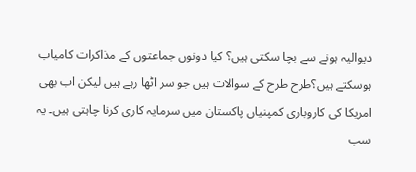دیوالیہ ہونے سے بچا سکتی ہیں؟ کیا دونوں جماعتوں کے مذاکرات کامیاب ہوسکتے ہیں؟طرح طرح کے سوالات ہیں جو سر اٹھا رہے ہیں لیکن اب بھی امریکا کی کاروباری کمپنیاں پاکستان میں سرمایہ کاری کرنا چاہتی ہیں۔ یہ سب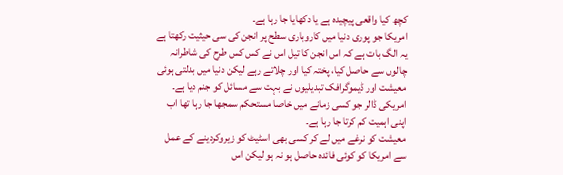کچھ کیا واقعی پیچیدہ ہے یا دکھایا جا رہا ہے۔
امریکا جو پوری دنیا میں کاروباری سطح پر انجن کی سی حیثیت رکھتا ہے یہ الگ بات ہے کہ اس انجن کا تیل اس نے کس کس طرح کی شاطرانہ چالوں سے حاصل کیا، پختہ کیا اور چلاتے رہے لیکن دنیا میں بدلتی ہوئی معیشت اور ڈیموگرافک تبدیلیوں نے بہت سے مسائل کو جنم دیا ہے۔ امریکی ڈالر جو کسی زمانے میں خاصا مستحکم سمجھا جا رہا تھا اب اپنی اہمیت کم کرتا جا رہا ہے۔
معیشت کو نرغے میں لے کر کسی بھی اسٹیٹ کو زیروکردینے کے عمل سے امریکا کو کوئی فائدہ حاصل ہو نہ ہو لیکن اس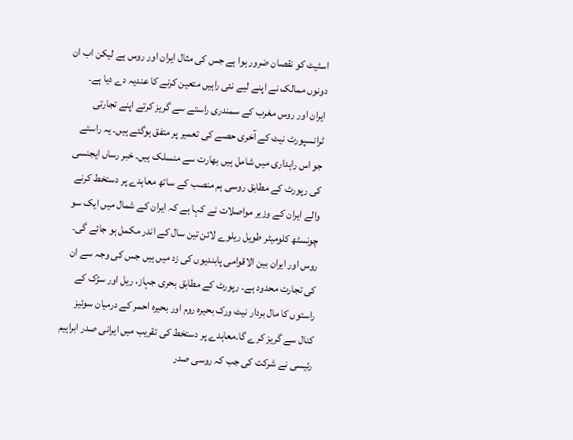اسٹیٹ کو نقصان ضرور ہوا ہے جس کی مثال ایران اور روس ہے لیکن اب ان دونوں ممالک نے اپنے لیے نئی راہیں متعین کرنے کا عندیہ دے دیا ہے۔
ایران اور روس مغرب کے سمندری راستے سے گریز کرتے اپنے تجارتی ٹرانسپورٹ نیٹ کے آخری حصے کی تعمیر پر متفق ہوگئے ہیں۔ یہ راستے جو اس راہداری میں شامل ہیں بھارت سے منسلک ہیں۔ خبر رساں ایجنسی کی رپورٹ کے مطابق روسی ہم منصب کے ساتھ معاہدے پر دستخط کرنے والے ایران کے وزیر مواصلات نے کہا ہے کہ ایران کے شمال میں ایک سو چونسٹھ کلومیٹر طویل ریلوے لائن تین سال کے اندر مکمل ہو جائے گی۔
روس اور ایران بین الاقوامی پابندیوں کی زد میں ہیں جس کی وجہ سے ان کی تجارت محدود ہے۔ رپورٹ کے مطابق بحری جہاز، ریل اور سڑک کے راستوں کا مال بردار نیٹ ورک بحیرہ روم اور بحیرہ احمر کے درمیان سوئیز کنال سے گریز کرے گا۔معاہدے پر دستخط کی تقریب میں ایرانی صدر ابراہیم رئیسی نے شرکت کی جب کہ روسی صدر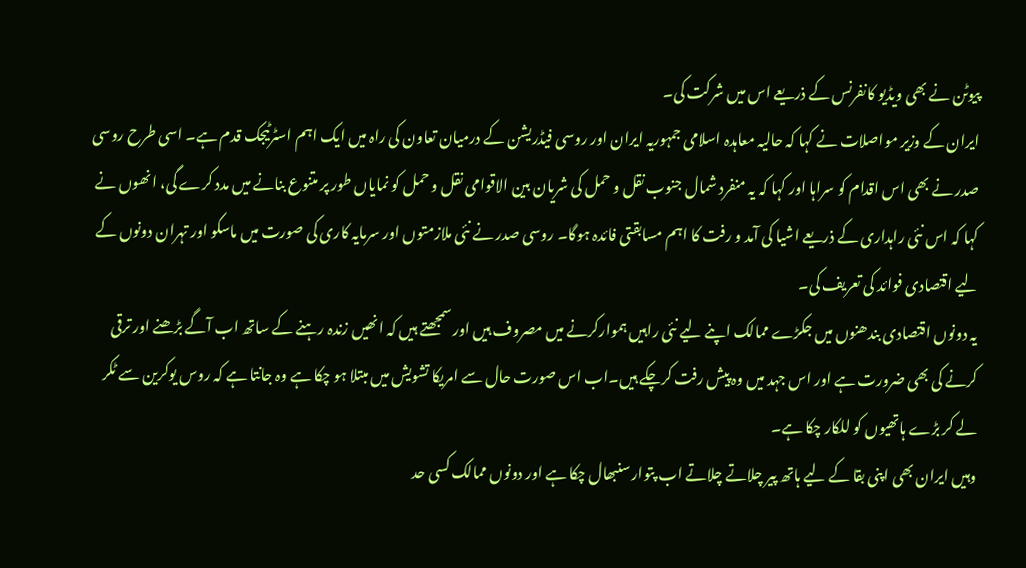پیوٹن نے بھی ویڈیو کانفرنس کے ذریعے اس میں شرکت کی۔
ایران کے وزیر مواصلات نے کہا کہ حالیہ معاہدہ اسلامی جمہوریہ ایران اور روسی فیڈریشن کے درمیان تعاون کی راہ میں ایک اہم اسٹرٹیجک قدم ہے۔ اسی طرح روسی صدر نے بھی اس اقدام کو سراہا اور کہا کہ یہ منفرد شمال جنوب نقل و حمل کی شریان بین الاقوامی نقل و حمل کو نمایاں طور پر متنوع بنانے میں مدد کرے گی، انھوں نے کہا کہ اس نئی راہداری کے ذریعے اشیا کی آمد و رفت کا اہم مسابقتی فائدہ ہوگا۔ روسی صدر نے نئی ملازمتوں اور سرمایہ کاری کی صورت میں ماسکو اور تہران دونوں کے لیے اقتصادی فوائد کی تعریف کی۔
یہ دونوں اقتصادی بندھنوں میں جکڑے ممالک اپنے لیے نئی راہیں ہموارکرنے میں مصروف ہیں اور سمجھتے ہیں کہ انھیں زندہ رہنے کے ساتھ اب آگے بڑھنے اور ترقی کرنے کی بھی ضرورت ہے اور اس جہد میں وہ پیش رفت کرچکے ہیں۔اب اس صورت حال سے امریکا تشویش میں مبتلا ہو چکا ہے وہ جانتا ہے کہ روس یوکرین سے ٹکر لے کر بڑے ہاتھیوں کو للکار چکا ہے۔
وہیں ایران بھی اپنی بقا کے لیے ہاتھ پیر چلاتے چلاتے اب پتوار سنبھال چکا ہے اور دونوں ممالک کسی حد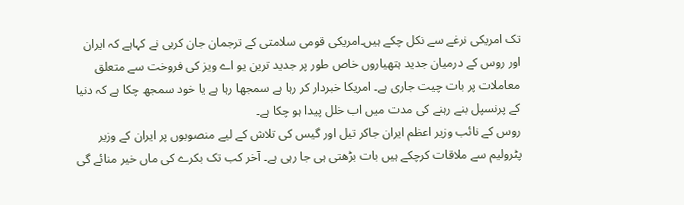تک امریکی نرغے سے نکل چکے ہیں۔امریکی قومی سلامتی کے ترجمان جان کربی نے کہاہے کہ ایران اور روس کے درمیان جدید ہتھیاروں خاص طور پر جدید ترین یو اے ویز کی فروخت سے متعلق معاملات پر بات چیت جاری ہے۔ امریکا خبردار کر رہا ہے سمجھا رہا ہے یا خود سمجھ چکا ہے کہ دنیا کے پرنسپل بنے رہنے کی مدت میں اب خلل پیدا ہو چکا ہے۔
روس کے نائب وزیر اعظم ایران جاکر تیل اور گیس کی تلاش کے لیے منصوبوں پر ایران کے وزیر پٹرولیم سے ملاقات کرچکے ہیں بات بڑھتی ہی جا رہی ہے۔ آخر کب تک بکرے کی ماں خیر منائے گی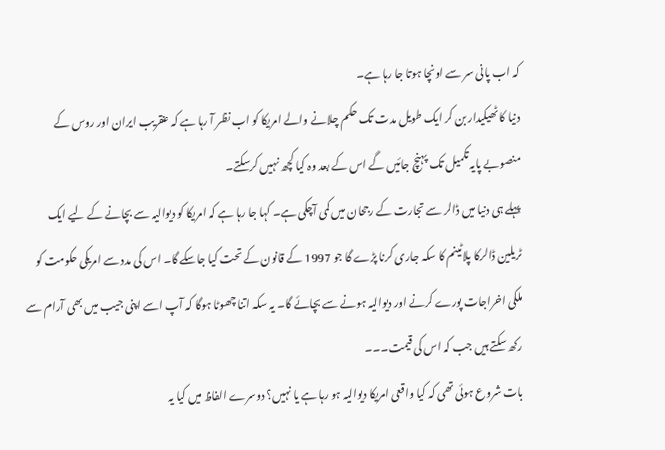کہ اب پانی سر سے اونچا ہوتا جا رہا ہے۔
دنیا کا ٹھیکیدار بن کر ایک طویل مدت تک حکم چلانے والے امریکا کو اب نظر آ رہا ہے کہ عنقریب ایران اور روس کے منصوبے پایہ تکمیل تک پہنچ جائیں گے اس کے بعد وہ کیا کچھ نہیں کرسکتے۔
پہلے ہی دنیا میں ڈالر سے تجارت کے رجحان میں کمی آچکی ہے۔ کہا جا رہا ہے کہ امریکا کو دیوالیہ سے بچانے کے لیے ایک ٹریلین ڈالرکا پلاٹینم کا سکہ جاری کرنا پڑے گا جو 1997 کے قانون کے تحت کیا جاسکے گا۔ اس کی مدد سے امریکی حکومت کو ملکی اخراجات پورے کرنے اور دیوالیہ ہونے سے بچائے گا۔ یہ سکہ اتنا چھوٹا ہوگا کہ آپ اسے اپنی جیب میں بھی آرام سے رکھ سکتے ہیں جب کہ اس کی قیمت۔۔۔
بات شروع ہوئی تھی کہ کیا واقعی امریکا دیوالیہ ہو رہا ہے یا نہیں؟ دوسرے الفاظ میں کیا یہ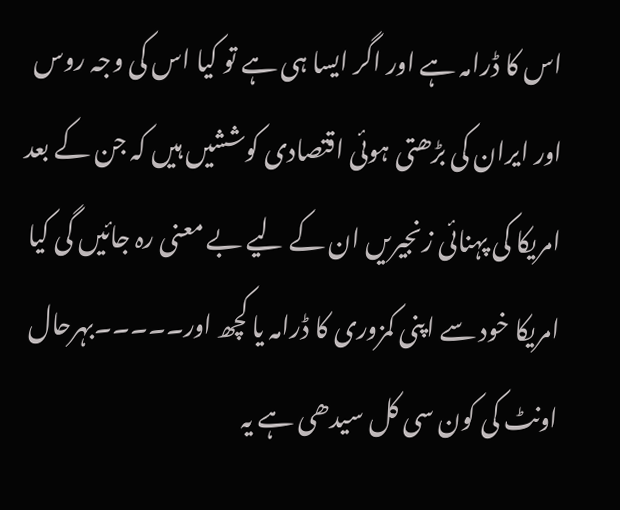اس کا ڈرامہ ہے اور اگر ایسا ہی ہے تو کیا اس کی وجہ روس اور ایران کی بڑھتی ہوئی اقتصادی کوششیں ہیں کہ جن کے بعد امریکا کی پہنائی زنجیریں ان کے لیے بے معنی رہ جائیں گی کیا امریکا خود سے اپنی کمزوری کا ڈرامہ یا کچھ اور۔۔۔۔۔بہرحال اونٹ کی کون سی کل سیدھی ہے یہ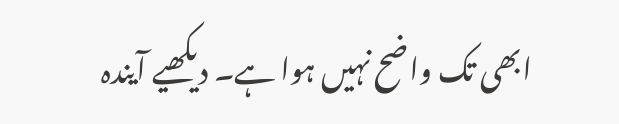ابھی تک واضح نہیں ہوا ہے۔ دیکھیے آیندہ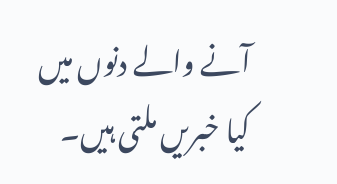آنے والے دنوں میں کیا خبریں ملتی ہیں۔